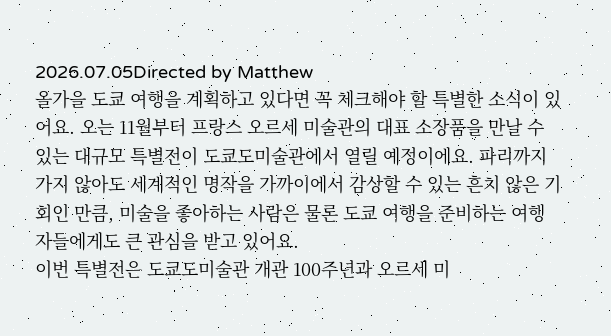2026.07.05Directed by Matthew
올가을 도쿄 여행을 계획하고 있다면 꼭 체크해야 할 특별한 소식이 있어요. 오는 11월부터 프랑스 오르세 미술관의 대표 소장품을 만날 수 있는 대규모 특별전이 도쿄도미술관에서 열릴 예정이에요. 파리까지 가지 않아도 세계적인 명작을 가까이에서 감상할 수 있는 흔치 않은 기회인 만큼, 미술을 좋아하는 사람은 물론 도쿄 여행을 준비하는 여행자들에게도 큰 관심을 받고 있어요.
이번 특별전은 도쿄도미술관 개관 100주년과 오르세 미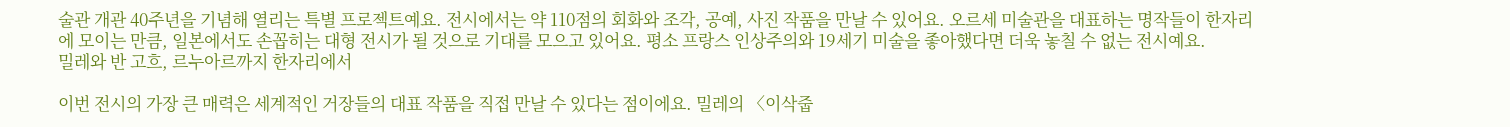술관 개관 40주년을 기념해 열리는 특별 프로젝트예요. 전시에서는 약 110점의 회화와 조각, 공예, 사진 작품을 만날 수 있어요. 오르세 미술관을 대표하는 명작들이 한자리에 모이는 만큼, 일본에서도 손꼽히는 대형 전시가 될 것으로 기대를 모으고 있어요. 평소 프랑스 인상주의와 19세기 미술을 좋아했다면 더욱 놓칠 수 없는 전시예요.
밀레와 반 고흐, 르누아르까지 한자리에서

이번 전시의 가장 큰 매력은 세계적인 거장들의 대표 작품을 직접 만날 수 있다는 점이에요. 밀레의 〈이삭줍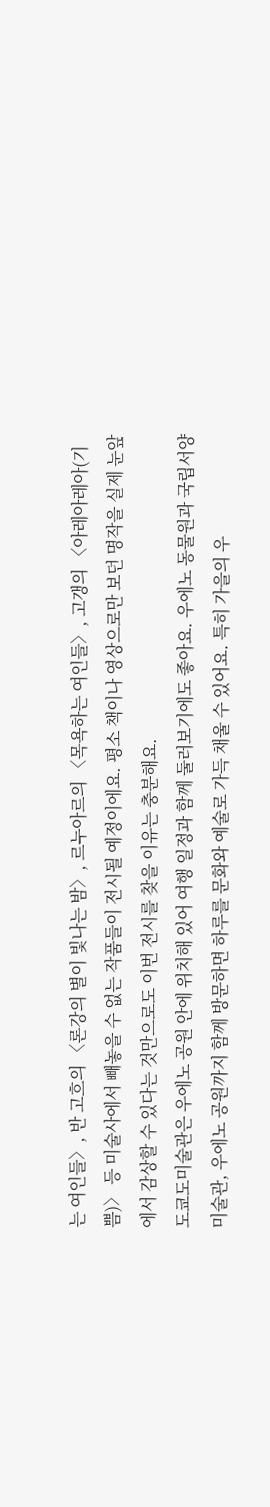는 여인들〉, 반 고흐의 〈론강의 별이 빛나는 밤〉, 르누아르의 〈목욕하는 여인들〉, 고갱의 〈아레아레아(기쁨)〉 등 미술사에서 빼놓을 수 없는 작품들이 전시될 예정이에요. 평소 책이나 영상으로만 보던 명작을 실제 눈앞에서 감상할 수 있다는 것만으로도 이번 전시를 찾을 이유는 충분해요.
도쿄도미술관은 우에노 공원 안에 위치해 있어 여행 일정과 함께 둘러보기에도 좋아요. 우에노 동물원과 국립서양미술관, 우에노 공원까지 함께 방문하면 하루를 문화와 예술로 가득 채울 수 있어요. 특히 가을의 우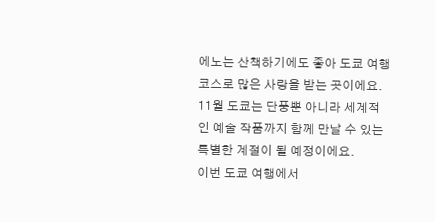에노는 산책하기에도 좋아 도쿄 여행 코스로 많은 사랑을 받는 곳이에요. 11월 도쿄는 단풍뿐 아니라 세계적인 예술 작품까지 함께 만날 수 있는 특별한 계절이 될 예정이에요.
이번 도쿄 여행에서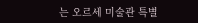는 오르세 미술관 특별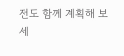전도 함께 계획해 보세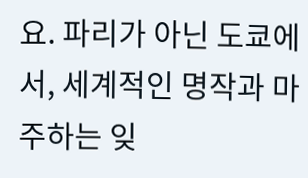요. 파리가 아닌 도쿄에서, 세계적인 명작과 마주하는 잊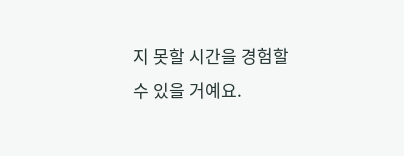지 못할 시간을 경험할 수 있을 거예요.